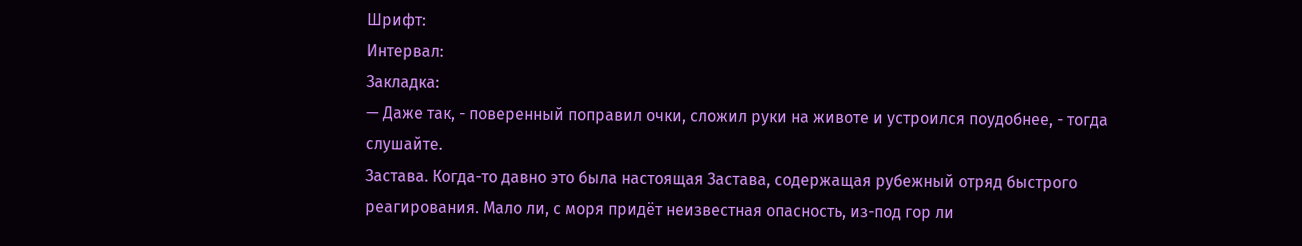Шрифт:
Интервал:
Закладка:
— Даже так, - поверенный поправил очки, сложил руки на животе и устроился поудобнее, - тогда слушайте.
Застава. Когда-то давно это была настоящая Застава, содержащая рубежный отряд быстрого реагирования. Мало ли, с моря придёт неизвестная опасность, из-под гор ли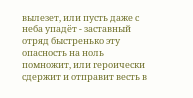вылезет, или пусть даже с неба упадёт - заставный отряд быстренько эту опасность на ноль помножит, или героически сдержит и отправит весть в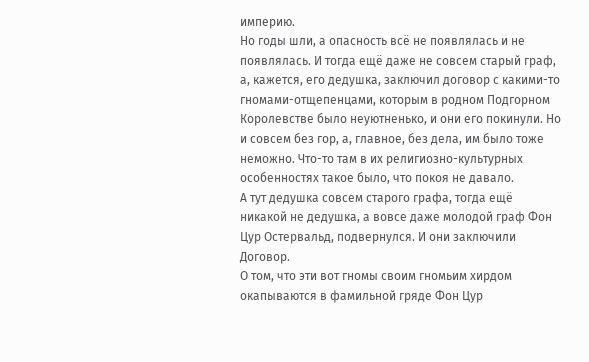империю.
Но годы шли, а опасность всё не появлялась и не появлялась. И тогда ещё даже не совсем старый граф, а, кажется, его дедушка, заключил договор с какими-то гномами-отщепенцами, которым в родном Подгорном Королевстве было неуютненько, и они его покинули. Но и совсем без гор, а, главное, без дела, им было тоже неможно. Что-то там в их религиозно-культурных особенностях такое было, что покоя не давало.
А тут дедушка совсем старого графа, тогда ещё никакой не дедушка, а вовсе даже молодой граф Фон Цур Остервальд, подвернулся. И они заключили Договор.
О том, что эти вот гномы своим гномьим хирдом окапываются в фамильной гряде Фон Цур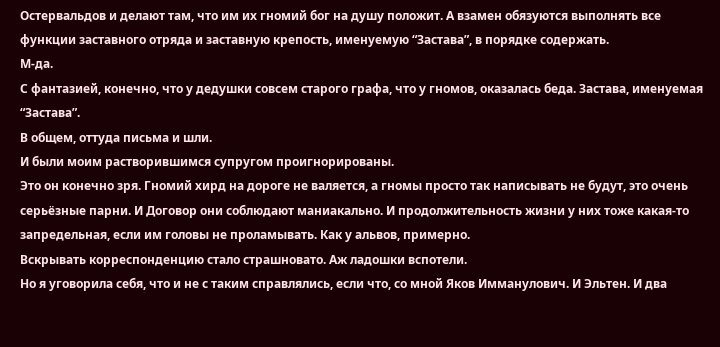Остервальдов и делают там, что им их гномий бог на душу положит. А взамен обязуются выполнять все функции заставного отряда и заставную крепость, именуемую “Застава”, в порядке содержать.
М-да.
С фантазией, конечно, что у дедушки совсем старого графа, что у гномов, оказалась беда. Застава, именуемая “Застава”.
В общем, оттуда письма и шли.
И были моим растворившимся супругом проигнорированы.
Это он конечно зря. Гномий хирд на дороге не валяется, а гномы просто так написывать не будут, это очень серьёзные парни. И Договор они соблюдают маниакально. И продолжительность жизни у них тоже какая-то запредельная, если им головы не проламывать. Как у альвов, примерно.
Вскрывать корреспонденцию стало страшновато. Аж ладошки вспотели.
Но я уговорила себя, что и не с таким справлялись, если что, со мной Яков Имманулович. И Эльтен. И два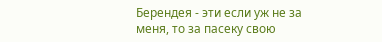Берендея - эти если уж не за меня, то за пасеку свою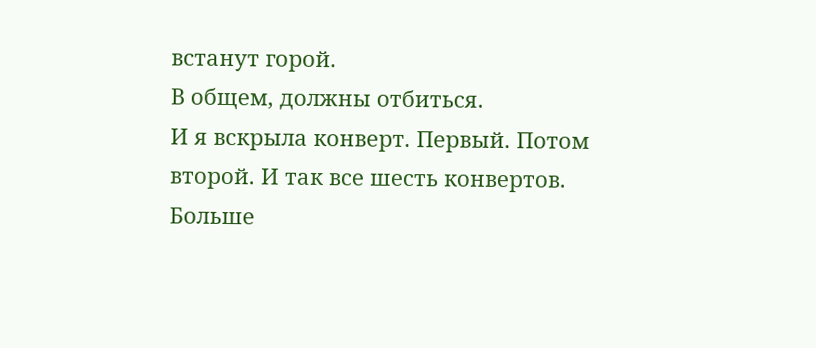встанут горой.
В общем, должны отбиться.
И я вскрыла конверт. Первый. Потом второй. И так все шесть конвертов.
Больше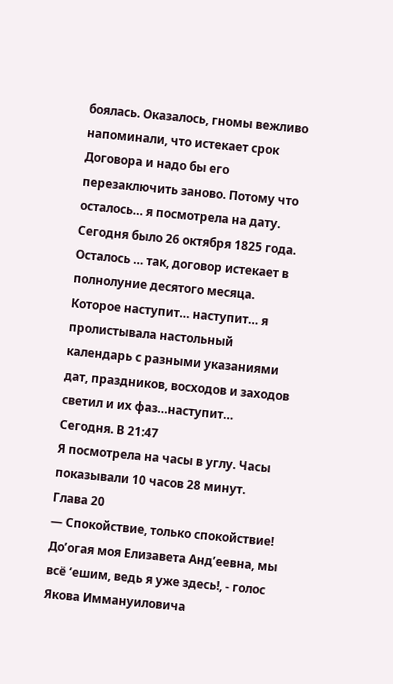боялась. Оказалось, гномы вежливо напоминали, что истекает срок Договора и надо бы его перезаключить заново. Потому что осталось… я посмотрела на дату.
Сегодня было 26 октября 1825 года.
Осталось … так, договор истекает в полнолуние десятого месяца. Которое наступит… наступит… я пролистывала настольный календарь с разными указаниями дат, праздников, восходов и заходов светил и их фаз…наступит…
Сегодня. В 21:47
Я посмотрела на часы в углу. Часы показывали 10 часов 28 минут.
Глава 20
— Спокойствие, только спокойствие! До’огая моя Елизавета Анд’еевна, мы всё ‘ешим, ведь я уже здесь!, - голос Якова Иммануиловича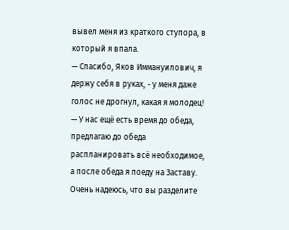вывел меня из краткого ступора, в который я впала.
— Спасибо, Яков Иммануилович, я держу себя в руках, - у меня даже голос не дрогнул, какая я молодец!
— У нас ещё есть время до обеда, предлагаю до обеда распланировать всё необходимое, а после обеда я поеду на Заставу. Очень надеюсь, что вы разделите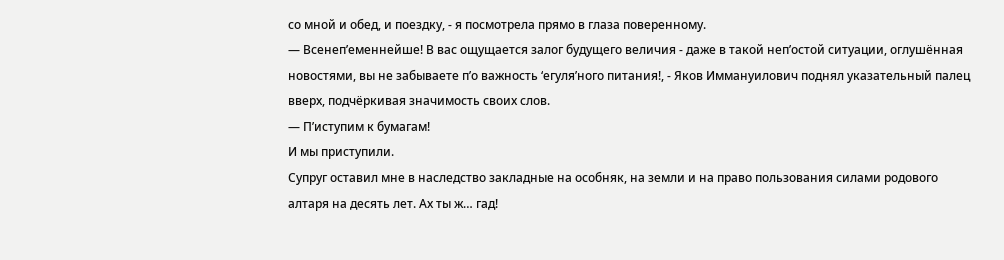со мной и обед, и поездку, - я посмотрела прямо в глаза поверенному.
— Всенеп’еменнейше! В вас ощущается залог будущего величия - даже в такой неп’остой ситуации, оглушённая новостями, вы не забываете п’о важность ‘егуля’ного питания!, - Яков Иммануилович поднял указательный палец вверх, подчёркивая значимость своих слов.
— П’иступим к бумагам!
И мы приступили.
Супруг оставил мне в наследство закладные на особняк, на земли и на право пользования силами родового алтаря на десять лет. Ах ты ж… гад!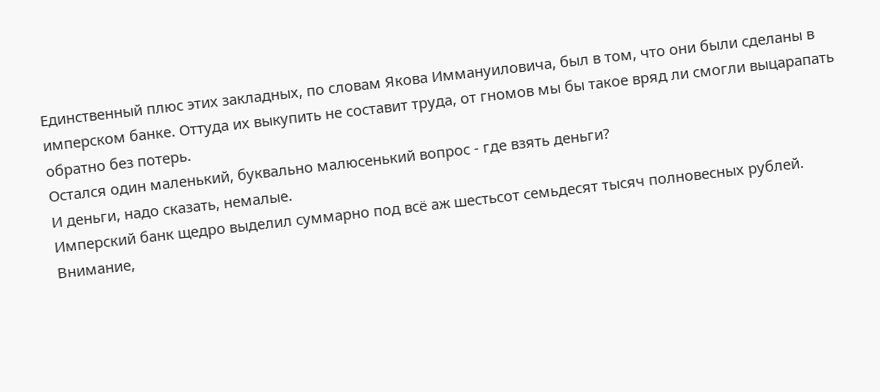Единственный плюс этих закладных, по словам Якова Иммануиловича, был в том, что они были сделаны в имперском банке. Оттуда их выкупить не составит труда, от гномов мы бы такое вряд ли смогли выцарапать обратно без потерь.
Остался один маленький, буквально малюсенький вопрос - где взять деньги?
И деньги, надо сказать, немалые.
Имперский банк щедро выделил суммарно под всё аж шестьсот семьдесят тысяч полновесных рублей.
Внимание,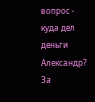вопрос - куда дел деньги Александр? За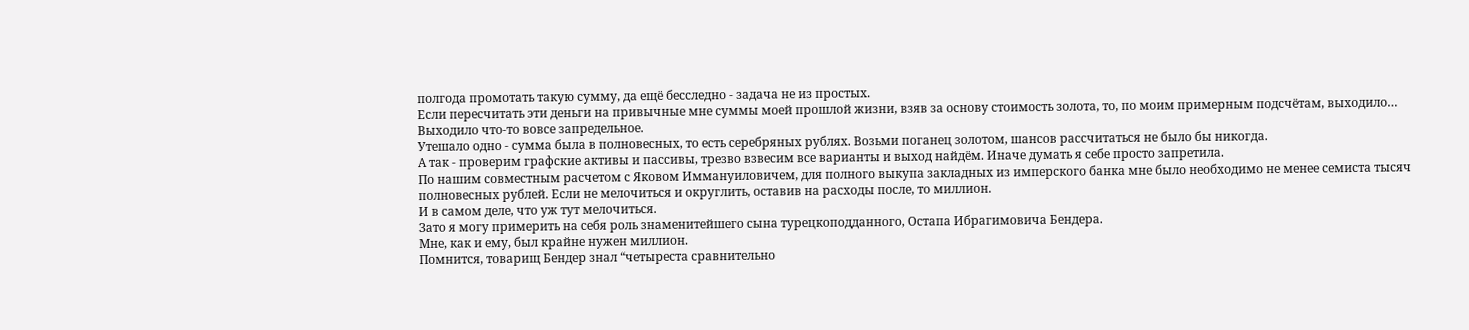полгода промотать такую сумму, да ещё бесследно - задача не из простых.
Если пересчитать эти деньги на привычные мне суммы моей прошлой жизни, взяв за основу стоимость золота, то, по моим примерным подсчётам, выходило… Выходило что-то вовсе запредельное.
Утешало одно - сумма была в полновесных, то есть серебряных рублях. Возьми поганец золотом, шансов рассчитаться не было бы никогда.
А так - проверим графские активы и пассивы, трезво взвесим все варианты и выход найдём. Иначе думать я себе просто запретила.
По нашим совместным расчетом с Яковом Иммануиловичем, для полного выкупа закладных из имперского банка мне было необходимо не менее семиста тысяч полновесных рублей. Если не мелочиться и округлить, оставив на расходы после, то миллион.
И в самом деле, что уж тут мелочиться.
Зато я могу примерить на себя роль знаменитейшего сына турецкоподданного, Остапа Ибрагимовича Бендера.
Мне, как и ему, был крайне нужен миллион.
Помнится, товарищ Бендер знал “четыреста сравнительно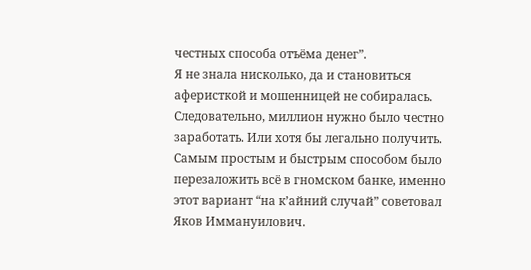честных способа отъёма денег”.
Я не знала нисколько, да и становиться аферисткой и мошенницей не собиралась. Следовательно, миллион нужно было честно заработать. Или хотя бы легально получить.
Самым простым и быстрым способом было перезаложить всё в гномском банке, именно этот вариант “на к’айний случай” советовал Яков Иммануилович.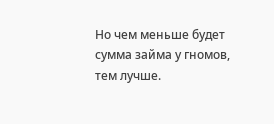Но чем меньше будет сумма займа у гномов, тем лучше.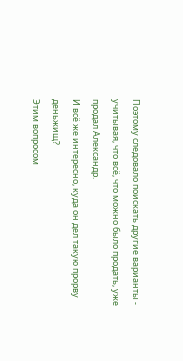Поэтому следовало поискать другие варианты - учитывая, что всё, что можно было продать, уже продал Александр.
И всё же интересно, куда он дел такую прорву деньжищ?
Этим вопросом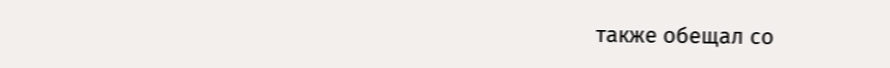также обещал со